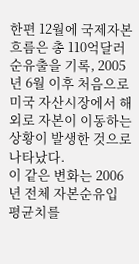한편 12월에 국제자본흐름은 총 110억달러 순유출을 기록, 2005년 6월 이후 처음으로 미국 자산시장에서 해외로 자본이 이동하는 상황이 발생한 것으로 나타났다.
이 같은 변화는 2006년 전체 자본순유입 평균치를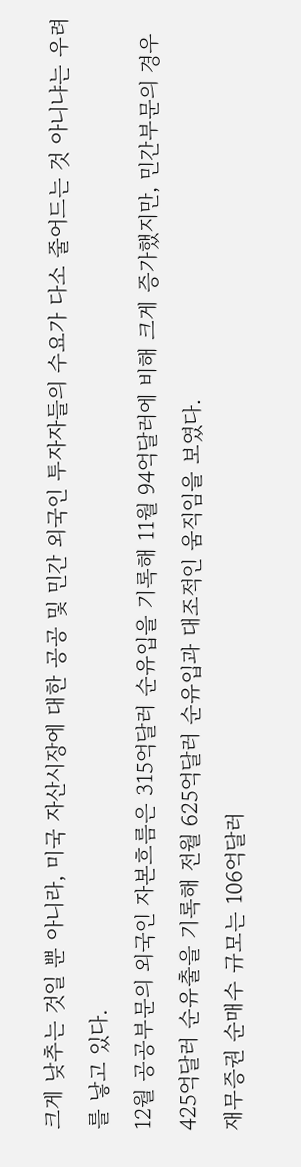크게 낮추는 것일 뿐 아니라, 미국 자산시장에 대한 공공 및 민간 외국인 투자자들의 수요가 다소 줄어드는 것 아니냐는 우려를 낳고 있다.
12월 공공부문의 외국인 자본흐름은 315억달러 순유입을 기록해 11월 94억달러에 비해 크게 증가했지만, 민간부문의 경우 425억달러 순유출을 기록해 전월 625억달러 순유입과 대조적인 움직임을 보였다.
재무증권 순매수 규모는 106억달러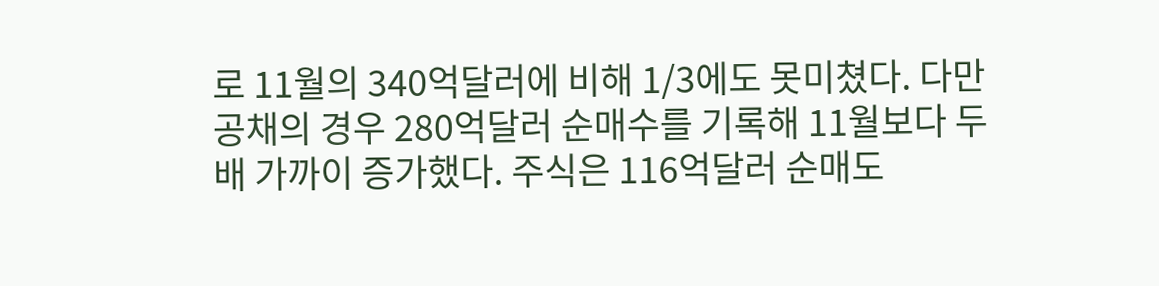로 11월의 340억달러에 비해 1/3에도 못미쳤다. 다만 공채의 경우 280억달러 순매수를 기록해 11월보다 두 배 가까이 증가했다. 주식은 116억달러 순매도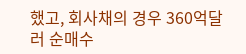했고, 회사채의 경우 360억달러 순매수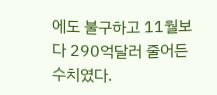에도 불구하고 11월보다 290억달러 줄어든 수치였다.